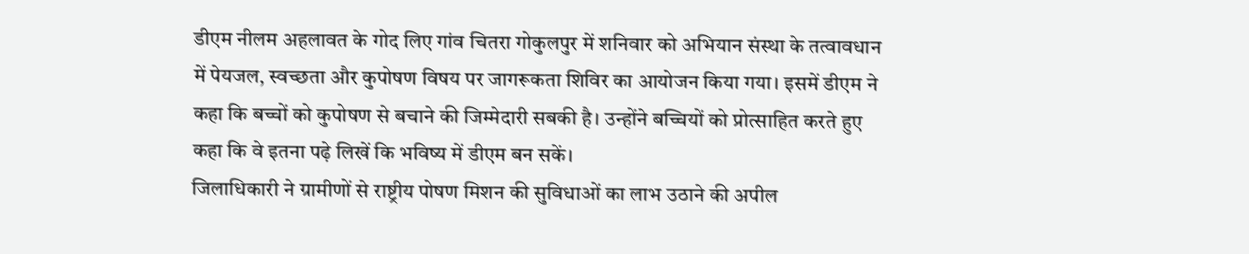डीएम नीलम अहलावत के गोद लिए गांव चितरा गोकुलपुर में शनिवार को अभियान संस्था के तत्वावधान में पेयजल, स्वच्छता और कुपोषण विषय पर जागरूकता शिविर का आयोजन किया गया। इसमें डीएम ने कहा कि बच्चों को कुपोषण से बचाने की जिम्मेदारी सबकी है। उन्होंने बच्चियों को प्रोत्साहित करते हुए कहा कि वे इतना पढ़े लिखें कि भविष्य में डीएम बन सकें।
जिलाधिकारी ने ग्रामीणों से राष्ट्रीय पोषण मिशन की सुविधाओं का लाभ उठाने की अपील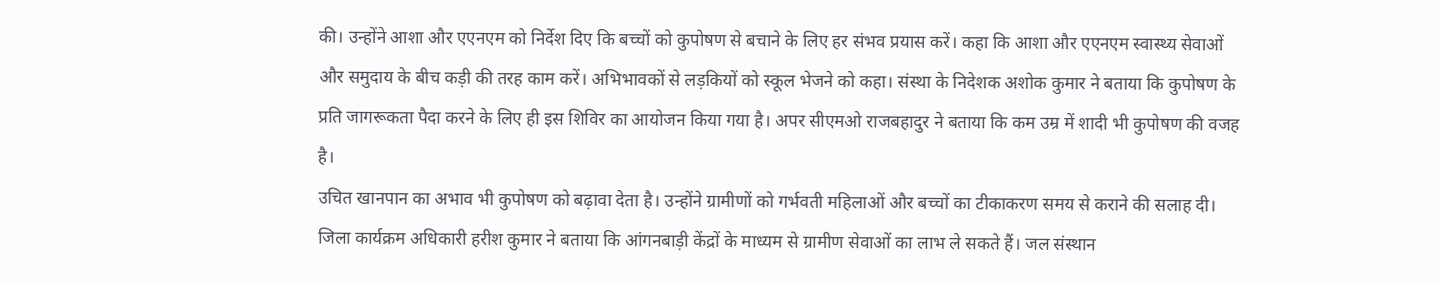की। उन्होंने आशा और एएनएम को निर्देश दिए कि बच्चों को कुपोषण से बचाने के लिए हर संभव प्रयास करें। कहा कि आशा और एएनएम स्वास्थ्य सेवाओं और समुदाय के बीच कड़ी की तरह काम करें। अभिभावकों से लड़कियों को स्कूल भेजने को कहा। संस्था के निदेशक अशोक कुमार ने बताया कि कुपोषण के प्रति जागरूकता पैदा करने के लिए ही इस शिविर का आयोजन किया गया है। अपर सीएमओ राजबहादुर ने बताया कि कम उम्र में शादी भी कुपोषण की वजह है।
उचित खानपान का अभाव भी कुपोषण को बढ़ावा देता है। उन्होंने ग्रामीणों को गर्भवती महिलाओं और बच्चों का टीकाकरण समय से कराने की सलाह दी। जिला कार्यक्रम अधिकारी हरीश कुमार ने बताया कि आंगनबाड़ी केंद्रों के माध्यम से ग्रामीण सेवाओं का लाभ ले सकते हैं। जल संस्थान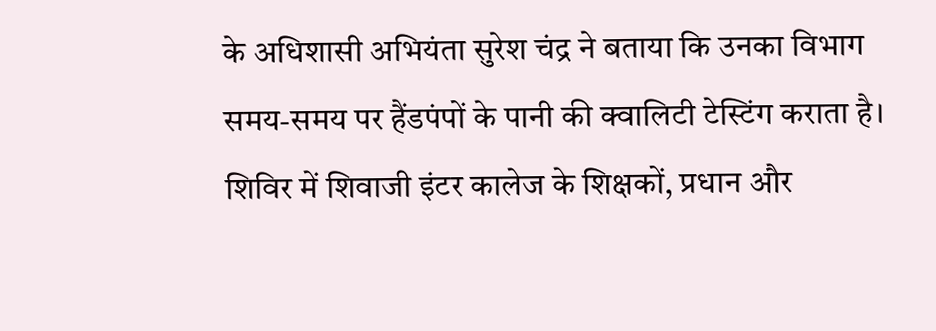के अधिशासी अभियंता सुरेश चंद्र ने बताया कि उनका विभाग समय-समय पर हैंडपंपों के पानी की क्वालिटी टेस्टिंग कराता है। शिविर में शिवाजी इंटर कालेज के शिक्षकों, प्रधान और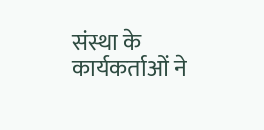संस्था के कार्यकर्ताओं ने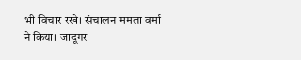भी विचार रखे। संचालन ममता वर्मा ने किया। जादूगर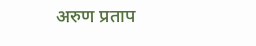अरुण प्रताप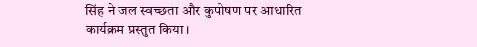सिंह ने जल स्वच्छता और कुपोषण पर आधारित कार्यक्रम प्रस्तुत किया।